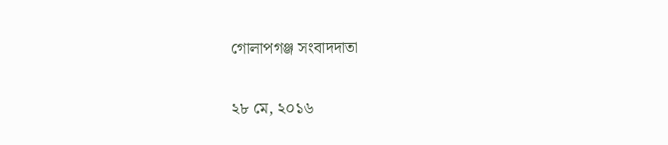গোলাপগঞ্জ সংবাদদাতা

২৮ মে, ২০১৬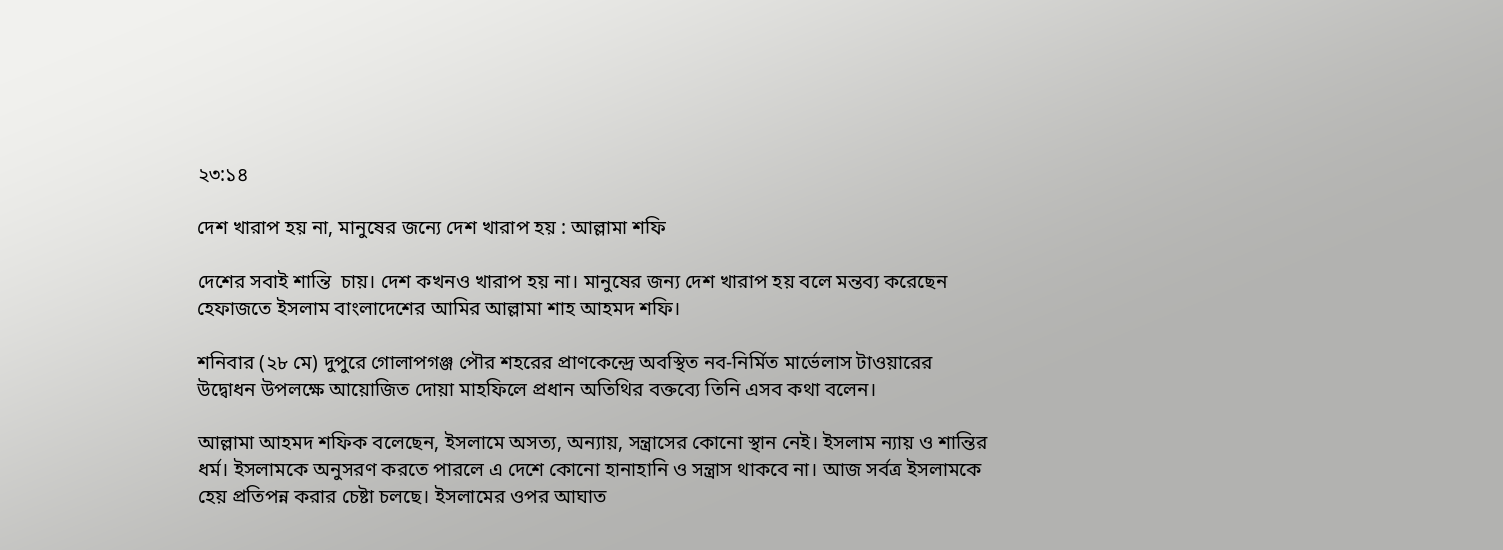২৩:১৪

দেশ খারাপ হয় না, মানুষের জন্যে দেশ খারাপ হয় : আল্লামা শফি

দেশের সবাই শান্তি  চায়। দেশ কখনও খারাপ হয় না। মানুষের জন্য দেশ খারাপ হয় বলে মন্তব্য করেছেন হেফাজতে ইসলাম বাংলাদেশের আমির আল্লামা শাহ আহমদ শফি।

শনিবার (২৮ মে) দুপুরে গোলাপগঞ্জ পৌর শহরের প্রাণকেন্দ্রে অবস্থিত নব-নির্মিত মার্ভেলাস টাওয়ারের উদ্বোধন উপলক্ষে আয়োজিত দোয়া মাহফিলে প্রধান অতিথির বক্তব্যে তিনি এসব কথা বলেন।

আল্লামা আহমদ শফিক বলেছেন, ইসলামে অসত্য, অন্যায়, সন্ত্রাসের কোনো স্থান নেই। ইসলাম ন্যায় ও শান্তির ধর্ম। ইসলামকে অনুসরণ করতে পারলে এ দেশে কোনো হানাহানি ও সন্ত্রাস থাকবে না। আজ সর্বত্র ইসলামকে হেয় প্রতিপন্ন করার চেষ্টা চলছে। ইসলামের ওপর আঘাত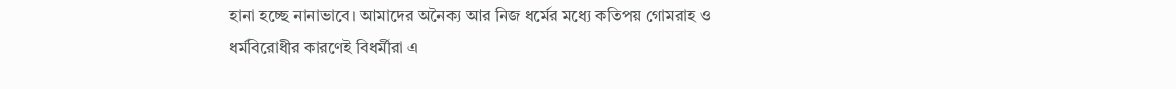হানা হচ্ছে নানাভাবে। আমাদের অনৈক্য আর নিজ ধর্মের মধ্যে কতিপয় গোমরাহ ও ধর্মবিরোধীর কারণেই বিধর্মীরা এ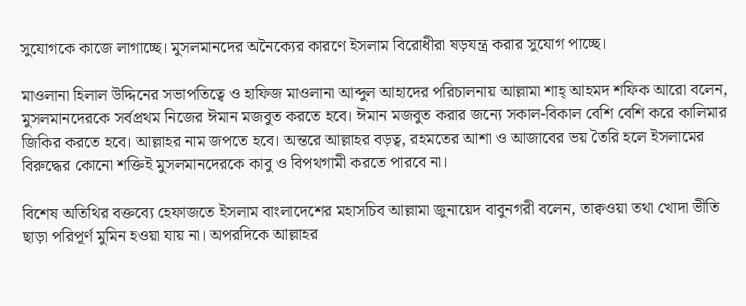সুযোগকে কাজে লাগাচ্ছে। মুসলমানদের অনৈক্যের কারণে ইসলাম বিরোধীরা ষড়যন্ত্র করার সুযোগ পাচ্ছে।

মাওলানা হিলাল উদ্দিনের সভাপতিত্বে ও হাফিজ মাওলানা আব্দুল আহাদের পরিচালনায় আল্লামা শাহ্ আহমদ শফিক আরো বলেন, মুসলমানদেরকে সর্বপ্রথম নিজের ঈমান মজবুত করতে হবে। ঈমান মজবুত করার জন্যে সকাল-বিকাল বেশি বেশি করে কালিমার জিকির করতে হবে। আল্লাহর নাম জপতে হবে। অন্তরে আল্লাহর বড়ত্ব, রহমতের আশা ও আজাবের ভয় তৈরি হলে ইসলামের বিরুদ্ধের কোনো শক্তিই মুসলমানদেরকে কাবু ও বিপথগামী করতে পারবে না।

বিশেষ অতিথির বক্তব্যে হেফাজতে ইসলাম বাংলাদেশের মহাসচিব আল্লামা জুনায়েদ বাবুনগরী বলেন, তাক্বওয়া তথা খোদা ভীতি ছাড়া পরিপূর্ণ মুমিন হওয়া যায় না। অপরদিকে আল্লাহর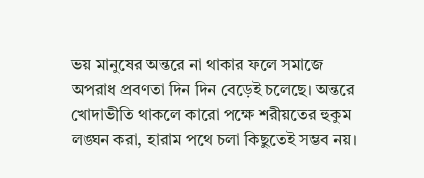ভয় মানুষের অন্তরে না থাকার ফলে সমাজে অপরাধ প্রবণতা দিন দিন বেড়েই চলেছে। অন্তরে খোদাভীতি থাকলে কারো পক্ষে শরীয়তের হুকুম লঙ্ঘন করা, হারাম পথে চলা কিছুতেই সম্ভব নয়।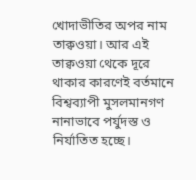খোদাভীতির অপর নাম তাক্বওয়া। আর এই তাক্বওয়া থেকে দূরে থাকার কারণেই বর্তমানে বিশ্বব্যাপী মুসলমানগণ নানাভাবে পর্যুদস্ত ও নির্যাতিত হচ্ছে।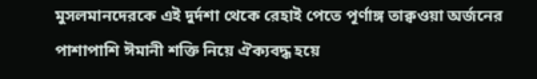মুসলমানদেরকে এই দুর্দশা থেকে রেহাই পেতে পূর্ণাঙ্গ তাক্বওয়া অর্জনের পাশাপাশি ঈমানী শক্তি নিয়ে ঐক্যবদ্ধ হয়ে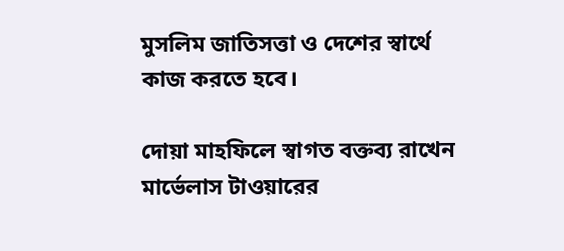মুসলিম জাতিসত্তা ও দেশের স্বার্থে কাজ করতে হবে।

দোয়া মাহফিলে স্বাগত বক্তব্য রাখেন মার্ভেলাস টাওয়ারের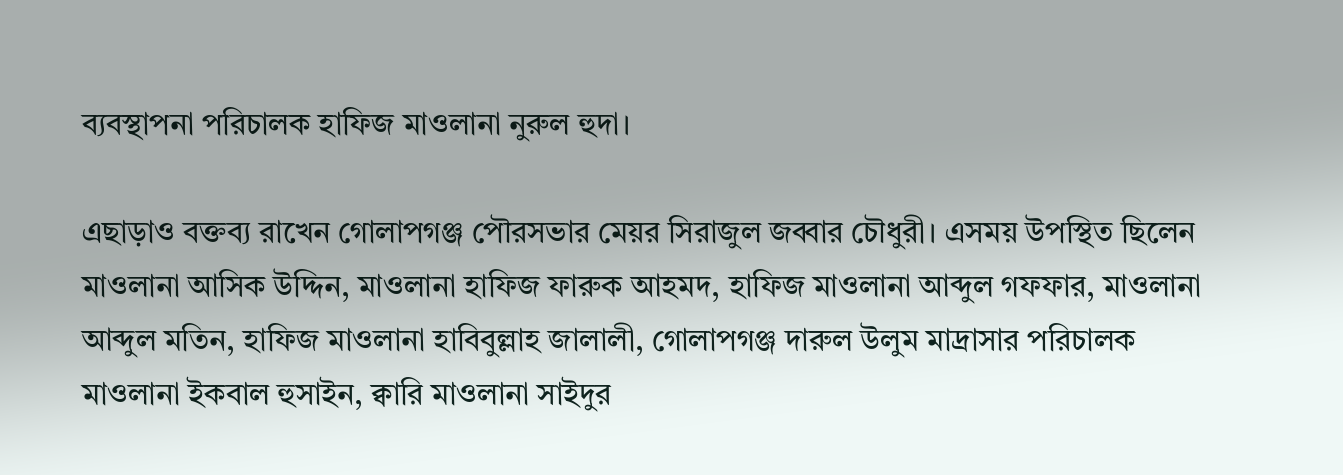ব্যবস্থাপনা পরিচালক হাফিজ মাওলানা নুরুল হুদা।

এছাড়াও বক্তব্য রাখেন গোলাপগঞ্জ পৌরসভার মেয়র সিরাজুল জব্বার চৌধুরী। এসময় উপস্থিত ছিলেন মাওলানা আসিক উদ্দিন, মাওলানা হাফিজ ফারুক আহমদ, হাফিজ মাওলানা আব্দুল গফফার, মাওলানা আব্দুল মতিন, হাফিজ মাওলানা হাবিবুল্লাহ জালালী, গোলাপগঞ্জ দারুল উলুম মাদ্রাসার পরিচালক মাওলানা ইকবাল হুসাইন, ক্বারি মাওলানা সাইদুর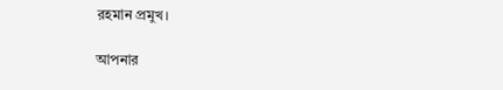রহমান প্রমুখ।

আপনার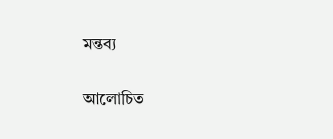মন্তব্য

আলোচিত